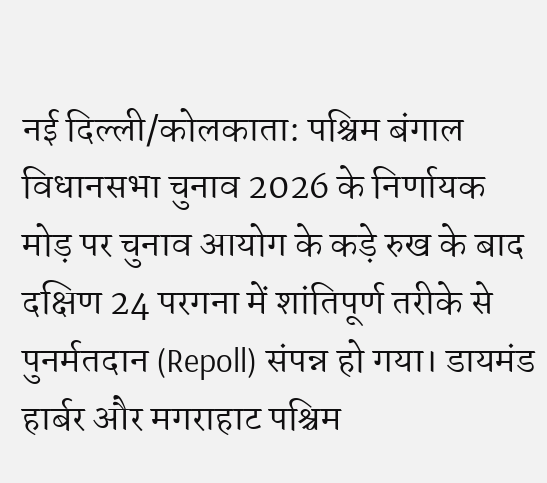नई दिल्ली/कोलकाता: पश्चिम बंगाल विधानसभा चुनाव 2026 के निर्णायक मोड़ पर चुनाव आयोग के कड़े रुख के बाद दक्षिण 24 परगना में शांतिपूर्ण तरीके से पुनर्मतदान (Repoll) संपन्न हो गया। डायमंड हार्बर और मगराहाट पश्चिम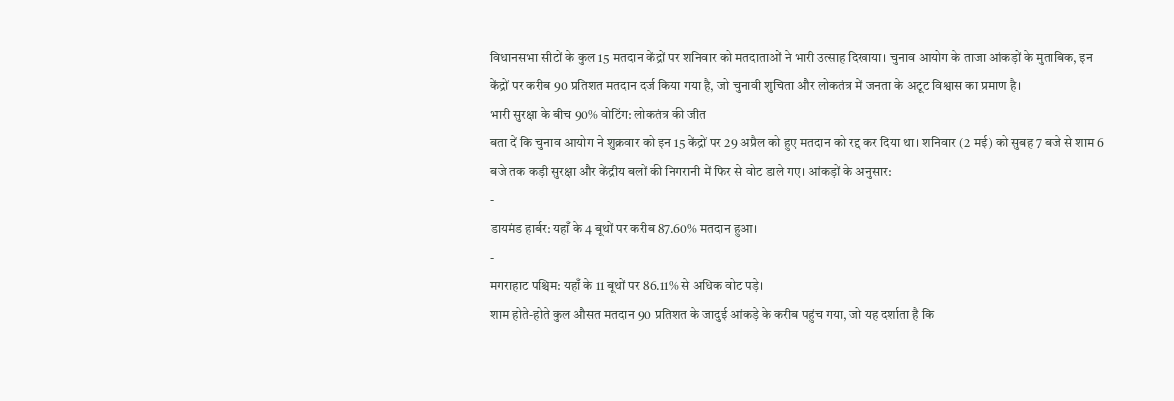विधानसभा सीटों के कुल 15 मतदान केंद्रों पर शनिवार को मतदाताओं ने भारी उत्साह दिखाया। चुनाव आयोग के ताजा आंकड़ों के मुताबिक, इन केंद्रों पर करीब 90 प्रतिशत मतदान दर्ज किया गया है, जो चुनावी शुचिता और लोकतंत्र में जनता के अटूट विश्वास का प्रमाण है।
भारी सुरक्षा के बीच 90% वोटिंग: लोकतंत्र की जीत
बता दें कि चुनाव आयोग ने शुक्रवार को इन 15 केंद्रों पर 29 अप्रैल को हुए मतदान को रद्द कर दिया था। शनिवार (2 मई) को सुबह 7 बजे से शाम 6 बजे तक कड़ी सुरक्षा और केंद्रीय बलों की निगरानी में फिर से वोट डाले गए। आंकड़ों के अनुसार:
-
डायमंड हार्बर: यहाँ के 4 बूथों पर करीब 87.60% मतदान हुआ।
-
मगराहाट पश्चिम: यहाँ के 11 बूथों पर 86.11% से अधिक वोट पड़े।
शाम होते-होते कुल औसत मतदान 90 प्रतिशत के जादुई आंकड़े के करीब पहुंच गया, जो यह दर्शाता है कि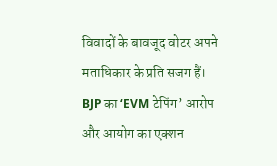विवादों के बावजूद वोटर अपने मताधिकार के प्रति सजग हैं।
BJP का ‘EVM टेपिंग’ आरोप और आयोग का एक्शन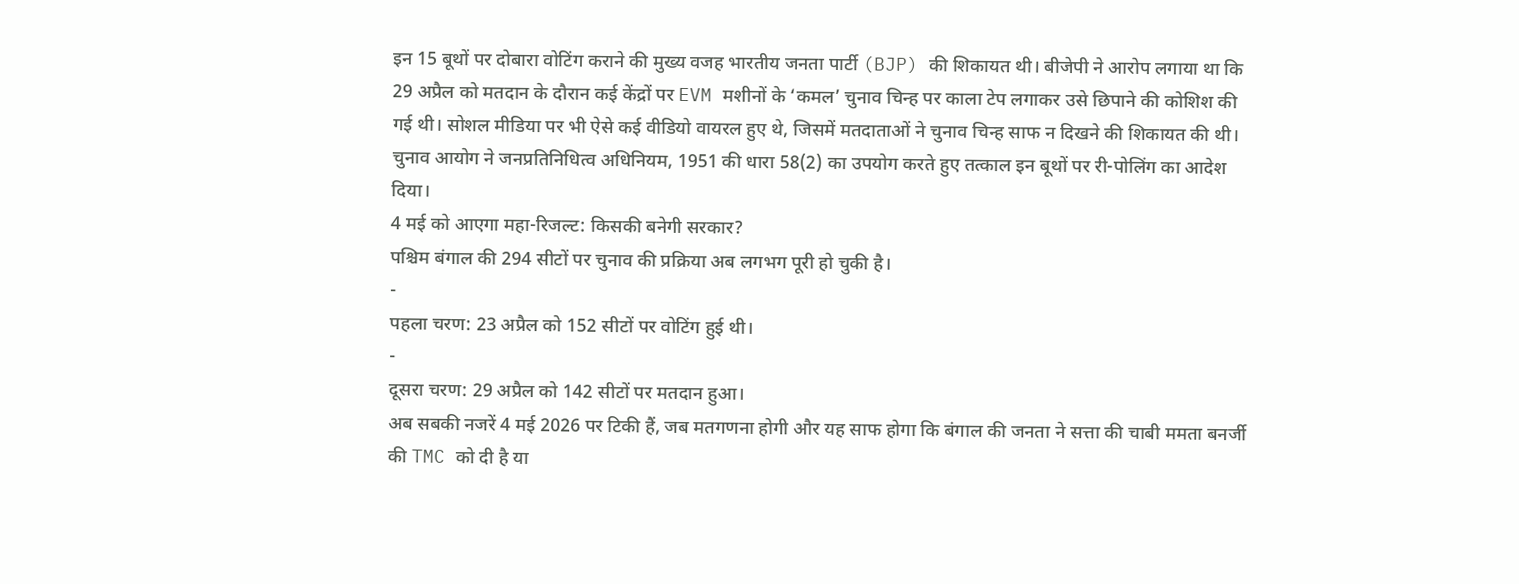इन 15 बूथों पर दोबारा वोटिंग कराने की मुख्य वजह भारतीय जनता पार्टी (BJP) की शिकायत थी। बीजेपी ने आरोप लगाया था कि 29 अप्रैल को मतदान के दौरान कई केंद्रों पर EVM मशीनों के ‘कमल’ चुनाव चिन्ह पर काला टेप लगाकर उसे छिपाने की कोशिश की गई थी। सोशल मीडिया पर भी ऐसे कई वीडियो वायरल हुए थे, जिसमें मतदाताओं ने चुनाव चिन्ह साफ न दिखने की शिकायत की थी। चुनाव आयोग ने जनप्रतिनिधित्व अधिनियम, 1951 की धारा 58(2) का उपयोग करते हुए तत्काल इन बूथों पर री-पोलिंग का आदेश दिया।
4 मई को आएगा महा-रिजल्ट: किसकी बनेगी सरकार?
पश्चिम बंगाल की 294 सीटों पर चुनाव की प्रक्रिया अब लगभग पूरी हो चुकी है।
-
पहला चरण: 23 अप्रैल को 152 सीटों पर वोटिंग हुई थी।
-
दूसरा चरण: 29 अप्रैल को 142 सीटों पर मतदान हुआ।
अब सबकी नजरें 4 मई 2026 पर टिकी हैं, जब मतगणना होगी और यह साफ होगा कि बंगाल की जनता ने सत्ता की चाबी ममता बनर्जी की TMC को दी है या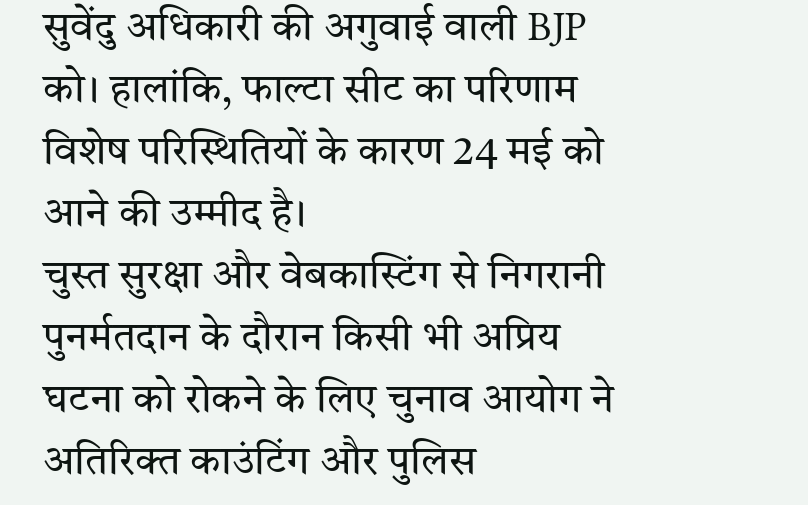सुवेंदु अधिकारी की अगुवाई वाली BJP को। हालांकि, फाल्टा सीट का परिणाम विशेष परिस्थितियों के कारण 24 मई को आने की उम्मीद है।
चुस्त सुरक्षा और वेबकास्टिंग से निगरानी
पुनर्मतदान के दौरान किसी भी अप्रिय घटना को रोकने के लिए चुनाव आयोग ने अतिरिक्त काउंटिंग और पुलिस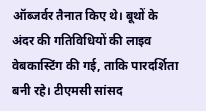ऑब्जर्वर तैनात किए थे। बूथों के अंदर की गतिविधियों की लाइव वेबकास्टिंग की गई, ताकि पारदर्शिता बनी रहे। टीएमसी सांसद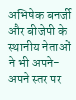अभिषेक बनर्जी और बीजेपी के स्थानीय नेताओं ने भी अपने-अपने स्तर पर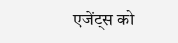एजेंट्स को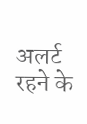अलर्ट रहने के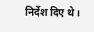निर्देश दिए थे।